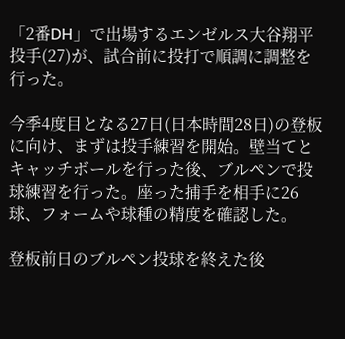「2番DH」で出場するエンゼルス大谷翔平投手(27)が、試合前に投打で順調に調整を行った。

今季4度目となる27日(日本時間28日)の登板に向け、まずは投手練習を開始。壁当てとキャッチボールを行った後、ブルペンで投球練習を行った。座った捕手を相手に26球、フォームや球種の精度を確認した。

登板前日のブルペン投球を終えた後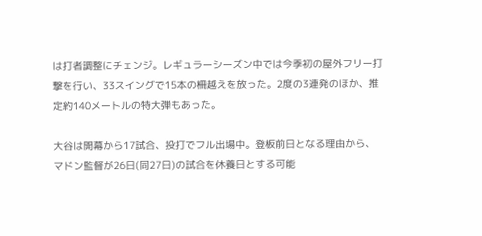は打者調整にチェンジ。レギュラーシーズン中では今季初の屋外フリー打撃を行い、33スイングで15本の柵越えを放った。2度の3連発のほか、推定約140メートルの特大弾もあった。

大谷は開幕から17試合、投打でフル出場中。登板前日となる理由から、マドン監督が26日(同27日)の試合を休養日とする可能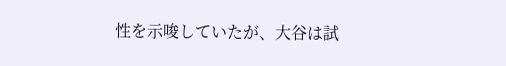性を示唆していたが、大谷は試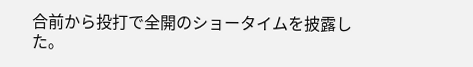合前から投打で全開のショータイムを披露した。